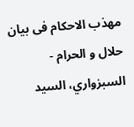مهذب الاحکام فی بیان حلال و الحرام - السبزواري، السيد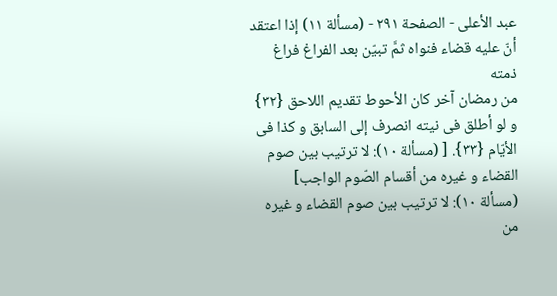عبد الأعلى - الصفحة ٢٩١ - (مسألة ١١) إذا اعتقد أنّ علیه قضاء فنواه ثمَّ تبیّن بعد الفراغ فراغ ذمته
من رمضان آخر کان الأحوط تقدیم اللاحق {٣٢} و لو أطلق فی نیته انصرف إلی السابق و کذا فی الأیّام {٣٣}. [ (مسألة ١٠): لا ترتیب بین صوم القضاء و غیره من أقسام الصّوم الواجب]
(مسألة ١٠): لا ترتیب بین صوم القضاء و غیره من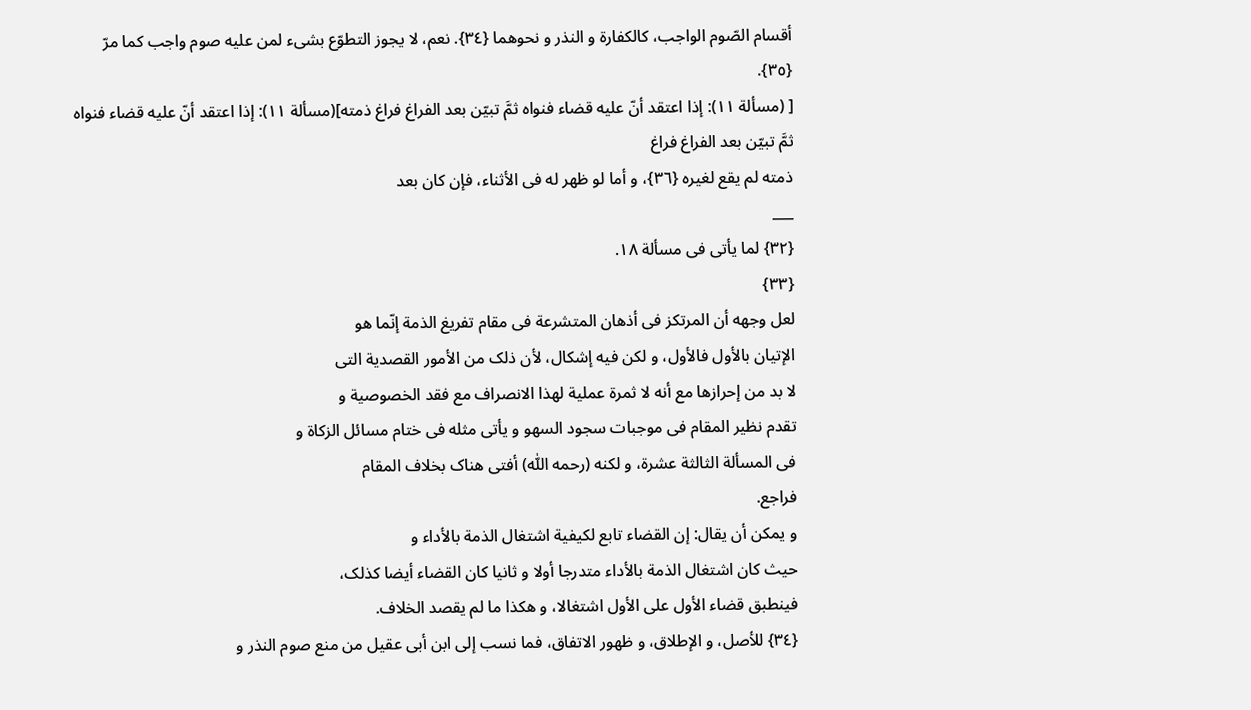أقسام الصّوم الواجب، کالکفارة و النذر و نحوهما {٣٤}. نعم، لا یجوز التطوّع بشیء لمن علیه صوم واجب کما مرّ {٣٥}.
[ (مسألة ١١): إذا اعتقد أنّ علیه قضاء فنواه ثمَّ تبیّن بعد الفراغ فراغ ذمته](مسألة ١١): إذا اعتقد أنّ علیه قضاء فنواه ثمَّ تبیّن بعد الفراغ فراغ
ذمته لم یقع لغیره {٣٦}، و أما لو ظهر له فی الأثناء، فإن کان بعد
___
{٣٢} لما یأتی فی مسألة ١٨.
{٣٣}
لعل وجهه أن المرتکز فی أذهان المتشرعة فی مقام تفریغ الذمة إنّما هو
الإتیان بالأول فالأول، و لکن فیه إشکال، لأن ذلک من الأمور القصدیة التی
لا بد من إحرازها مع أنه لا ثمرة عملیة لهذا الانصراف مع فقد الخصوصیة و
تقدم نظیر المقام فی موجبات سجود السهو و یأتی مثله فی ختام مسائل الزکاة و
فی المسألة الثالثة عشرة، و لکنه (رحمه اللّٰه) أفتی هناک بخلاف المقام
فراجع.
و یمکن أن یقال: إن القضاء تابع لکیفیة اشتغال الذمة بالأداء و
حیث کان اشتغال الذمة بالأداء متدرجا أولا و ثانیا کان القضاء أیضا کذلک،
فینطبق قضاء الأول علی الأول اشتغالا، و هکذا ما لم یقصد الخلاف.
{٣٤} للأصل، و الإطلاق، و ظهور الاتفاق، فما نسب إلی ابن أبی عقیل من منع صوم النذر و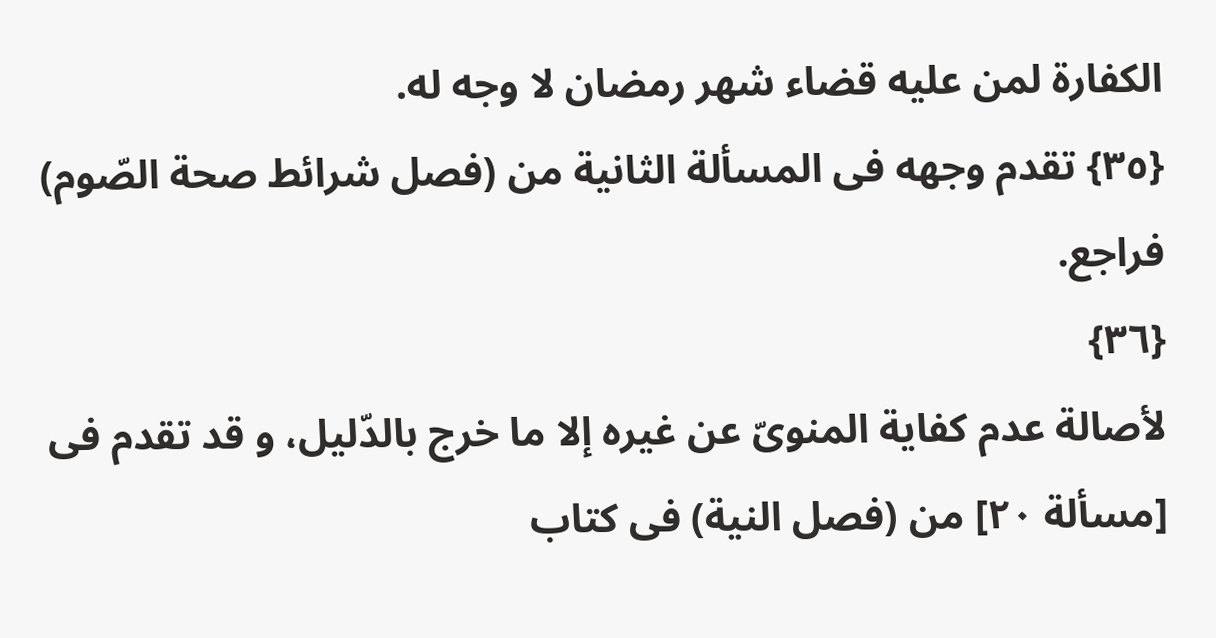الکفارة لمن علیه قضاء شهر رمضان لا وجه له.
{٣٥} تقدم وجهه فی المسألة الثانیة من (فصل شرائط صحة الصّوم) فراجع.
{٣٦}
لأصالة عدم کفایة المنویّ عن غیره إلا ما خرج بالدّلیل، و قد تقدم فی
[مسألة ٢٠] من (فصل النیة) فی کتاب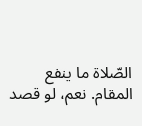الصّلاة ما ینفع المقام. نعم، لو قصد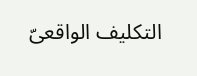التکلیف الواقعیّ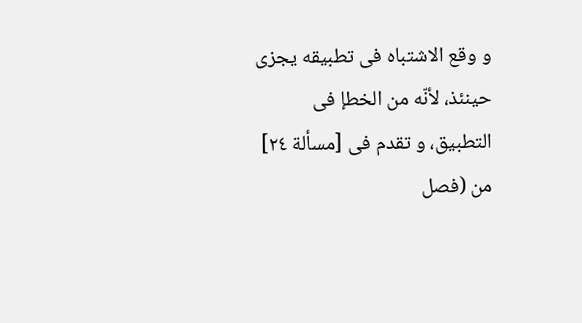و وقع الاشتباه فی تطبیقه یجزی حینئذ، لأنّه من الخطإ فی
التطبیق، و تقدم فی [مسألة ٢٤] من (فصل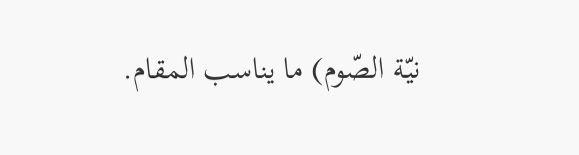نیّة الصّوم) ما یناسب المقام.